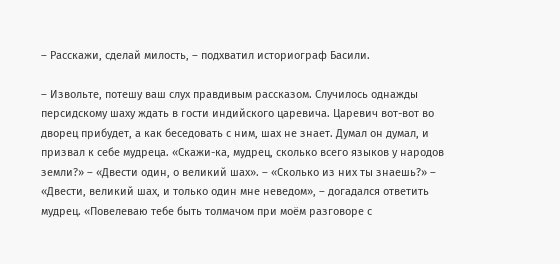– Расскажи, сделай милость, – подхватил историограф Басили.

– Извольте, потешу ваш слух правдивым рассказом. Случилось однажды персидскому шаху ждать в гости индийского царевича. Царевич вот-вот во дворец прибудет, а как беседовать с ним, шах не знает. Думал он думал, и призвал к себе мудреца. «Скажи-ка, мудрец, сколько всего языков у народов земли?» – «Двести один, о великий шах». – «Сколько из них ты знаешь?» – «Двести, великий шах, и только один мне неведом», – догадался ответить мудрец. «Повелеваю тебе быть толмачом при моём разговоре с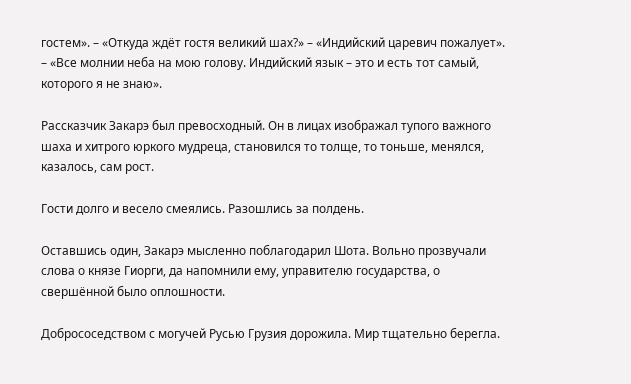гостем». – «Откуда ждёт гостя великий шах?» – «Индийский царевич пожалует». – «Все молнии неба на мою голову. Индийский язык – это и есть тот самый, которого я не знаю».

Рассказчик Закарэ был превосходный. Он в лицах изображал тупого важного шаха и хитрого юркого мудреца, становился то толще, то тоньше, менялся, казалось, сам рост.

Гости долго и весело смеялись. Разошлись за полдень.

Оставшись один, Закарэ мысленно поблагодарил Шота. Вольно прозвучали слова о князе Гиорги, да напомнили ему, управителю государства, о свершённой было оплошности.

Добрососедством с могучей Русью Грузия дорожила. Мир тщательно берегла.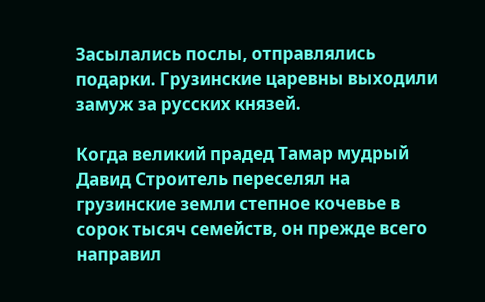Засылались послы, отправлялись подарки. Грузинские царевны выходили замуж за русских князей.

Когда великий прадед Тамар мудрый Давид Строитель переселял на грузинские земли степное кочевье в сорок тысяч семейств, он прежде всего направил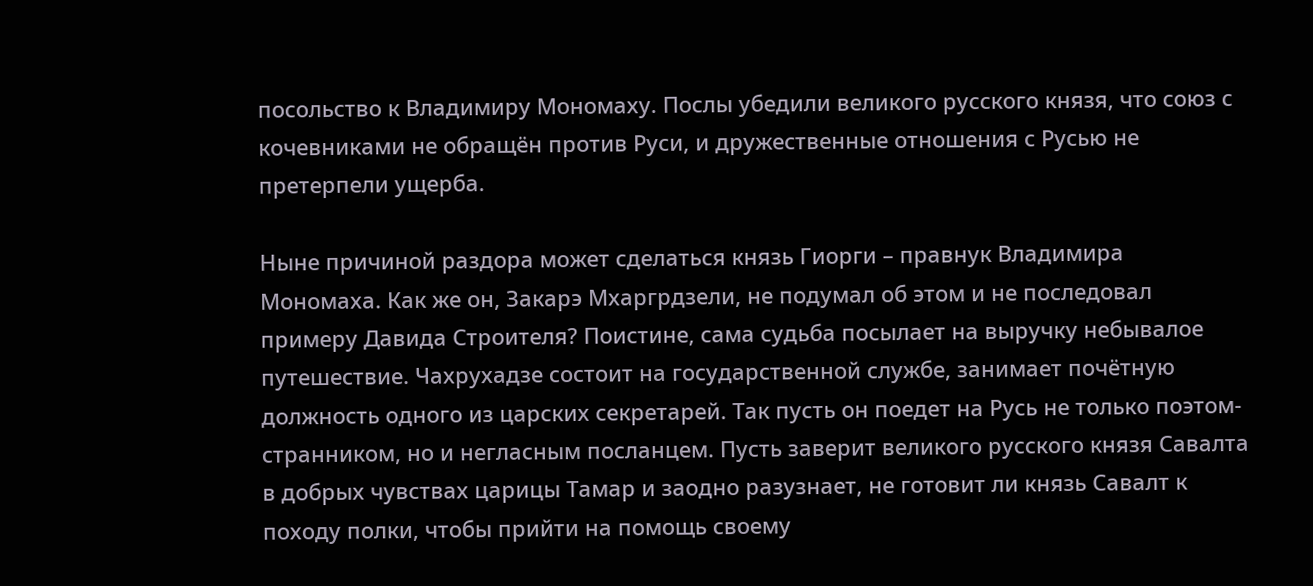посольство к Владимиру Мономаху. Послы убедили великого русского князя, что союз с кочевниками не обращён против Руси, и дружественные отношения с Русью не претерпели ущерба.

Ныне причиной раздора может сделаться князь Гиорги – правнук Владимира Мономаха. Как же он, Закарэ Мхаргрдзели, не подумал об этом и не последовал примеру Давида Строителя? Поистине, сама судьба посылает на выручку небывалое путешествие. Чахрухадзе состоит на государственной службе, занимает почётную должность одного из царских секретарей. Так пусть он поедет на Русь не только поэтом-странником, но и негласным посланцем. Пусть заверит великого русского князя Савалта в добрых чувствах царицы Тамар и заодно разузнает, не готовит ли князь Савалт к походу полки, чтобы прийти на помощь своему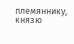племяннику, князю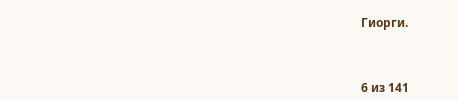Гиорги.



6 из 141